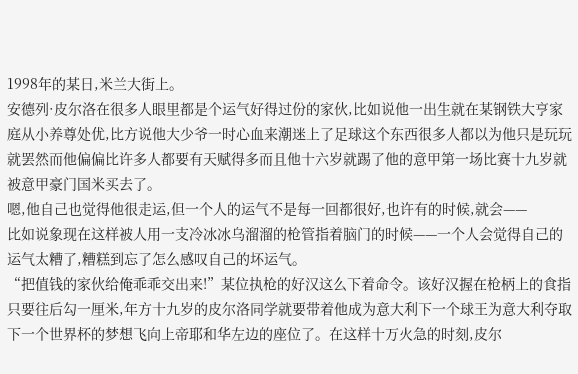1998年的某日,米兰大街上。
安德列·皮尔洛在很多人眼里都是个运气好得过份的家伙,比如说他一出生就在某钢铁大亨家庭从小养尊处优,比方说他大少爷一时心血来潮迷上了足球这个东西很多人都以为他只是玩玩就罢然而他偏偏比许多人都要有天赋得多而且他十六岁就踢了他的意甲第一场比赛十九岁就被意甲豪门国米买去了。
嗯,他自己也觉得他很走运,但一个人的运气不是每一回都很好,也许有的时候,就会——
比如说象现在这样被人用一支冷冰冰乌溜溜的枪管指着脑门的时候——一个人会觉得自己的运气太糟了,糟糕到忘了怎么感叹自己的坏运气。
“把值钱的家伙给俺乖乖交出来!”某位执枪的好汉这么下着命令。该好汉握在枪柄上的食指只要往后勾一厘米,年方十九岁的皮尔洛同学就要带着他成为意大利下一个球王为意大利夺取下一个世界杯的梦想飞向上帝耶和华左边的座位了。在这样十万火急的时刻,皮尔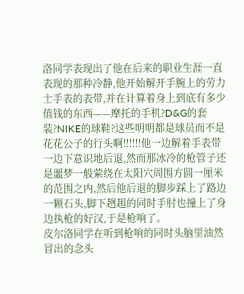洛同学表现出了他在后来的职业生涯一直表现的那种冷静,他开始解开手腕上的劳力士手表的表带,并在计算着身上到底有多少值钱的东西——摩托的手机?D&G的套装?NIKE的球鞋?这些明明都是球员而不是花花公子的行头啊!!!!!!他一边解着手表带一边下意识地后退,然而那冰冷的枪管子还是噩梦一般萦绕在太阳穴周围方圆一厘米的范围之内,然后他后退的脚步踩上了路边一颗石头,脚下趔趄的同时手肘也撞上了身边执枪的好汉,于是枪响了。
皮尔洛同学在听到枪响的同时头脑里油然冒出的念头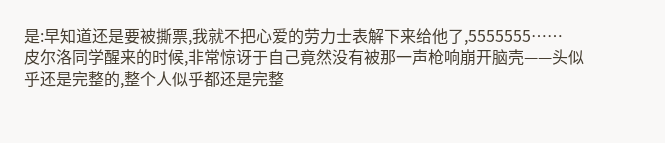是:早知道还是要被撕票,我就不把心爱的劳力士表解下来给他了,5555555……
皮尔洛同学醒来的时候,非常惊讶于自己竟然没有被那一声枪响崩开脑壳——头似乎还是完整的,整个人似乎都还是完整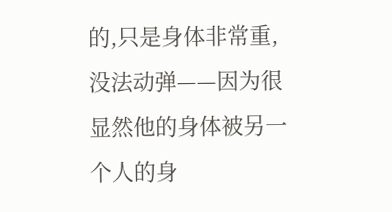的,只是身体非常重,没法动弹——因为很显然他的身体被另一个人的身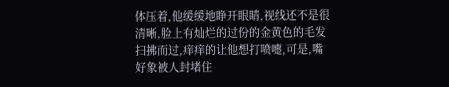体压着,他缓缓地睁开眼睛,视线还不是很清晰,脸上有灿烂的过份的金黄色的毛发扫拂而过,痒痒的让他想打喷嚏,可是,嘴好象被人封堵住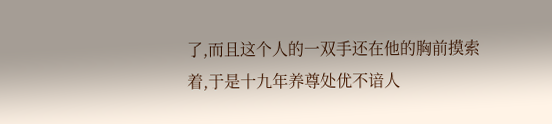了,而且这个人的一双手还在他的胸前摸索着,于是十九年养尊处优不谙人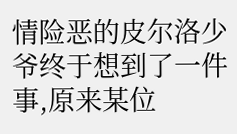情险恶的皮尔洛少爷终于想到了一件事,原来某位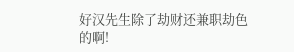好汉先生除了劫财还兼职劫色的啊!